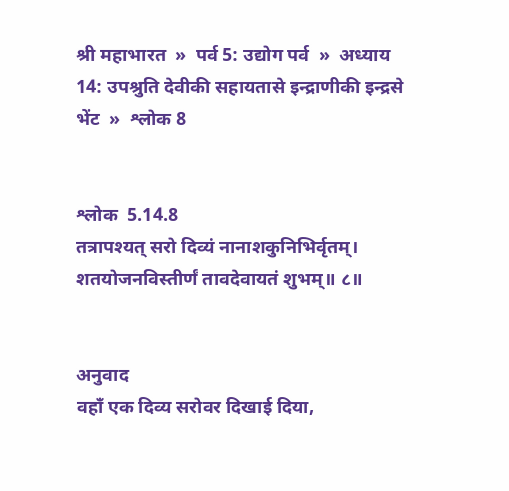श्री महाभारत  »  पर्व 5: उद्योग पर्व  »  अध्याय 14: उपश्रुति देवीकी सहायतासे इन्द्राणीकी इन्द्रसे भेंट  »  श्लोक 8


श्लोक  5.14.8
तत्रापश्यत् सरो दिव्यं नानाशकुनिभिर्वृतम्।
शतयोजनविस्तीर्णं तावदेवायतं शुभम्॥ ८॥


अनुवाद
वहाँ एक दिव्य सरोवर दिखाई दिया,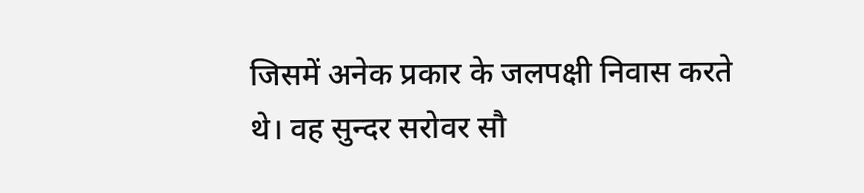जिसमें अनेक प्रकार के जलपक्षी निवास करते थे। वह सुन्दर सरोवर सौ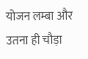योजन लम्बा और उतना ही चौड़ा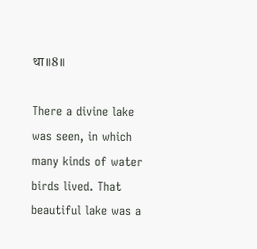था॥8॥

There a divine lake was seen, in which many kinds of water birds lived. That beautiful lake was a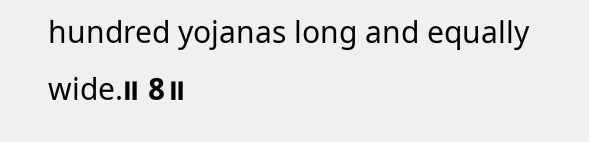hundred yojanas long and equally wide.॥ 8॥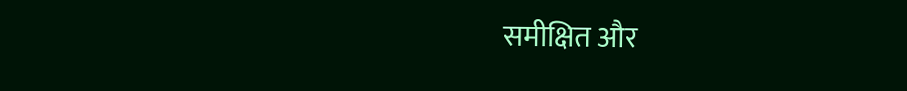समीक्षित और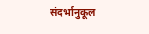संदर्भानुकूल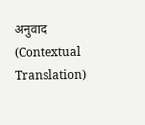अनुवाद (Contextual Translation)